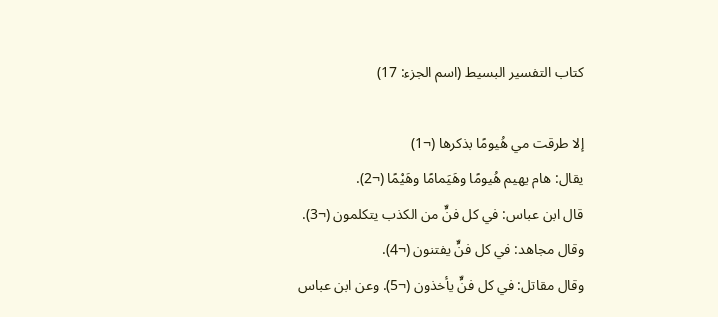كتاب التفسير البسيط (اسم الجزء: 17)

إلا طرقت مي هُيومًا بذكرها (¬1)
يقال: هام يهيم هُيومًا وهَيَمامًا وهَيْمًا (¬2).
قال ابن عباس: في كل فنٍّ من الكذب يتكلمون (¬3).
وقال مجاهد: في كل فنٍّ يفتنون (¬4).
وقال مقاتل: في كل فنٍّ يأخذون (¬5). وعن ابن عباس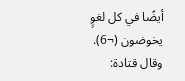أيضًا في كل لغوٍ يخوضون (¬6).
وقال قتادة: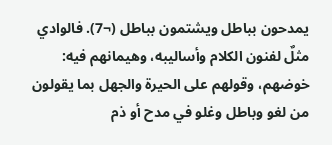يمدحون بباطل ويشتمون بباطل (¬7). فالوادي مثلٌ لفنون الكلام وأساليبه، وهيمانهم فيه: خوضهم، وقولهم على الحيرة والجهل بما يقولون من لغو وباطل وغلو في مدح أو ذم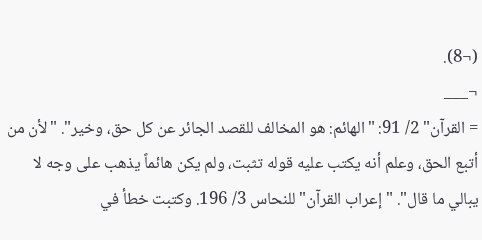(¬8).
¬___
= القرآن" 2/ 91: "الهائم: هو المخالف للقصد الجائر عن كل حق، وخير". "لأن من أتبع الحق، وعلم أنه يكتب عليه قوله تثبت، ولم يكن هائماً يذهب على وجه لا يبالي ما قال". "إعراب القرآن" للنحاس 3/ 196. وكتبت خطأ في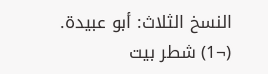النسخ الثلاث: أبو عبيدة.
(¬1) شطر بيت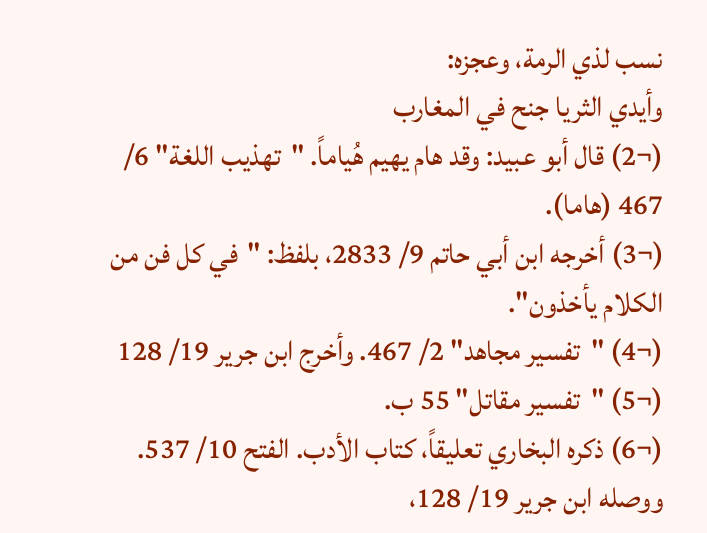نسب لذي الرمة، وعجزه:
وأيدي الثريا جنح في المغارب
(¬2) قال أبو عبيد: وقد هام يهيم هُياماً. "تهذيب اللغة" 6/ 467 (هاما).
(¬3) أخرجه ابن أبي حاتم 9/ 2833، بلفظ: "في كل فن من الكلام يأخذون".
(¬4) "تفسير مجاهد" 2/ 467. وأخرج ابن جرير 19/ 128
(¬5) "تفسير مقاتل" 55 ب.
(¬6) ذكره البخاري تعليقاً، كتاب الأدب. الفتح 10/ 537. ووصله ابن جرير 19/ 128،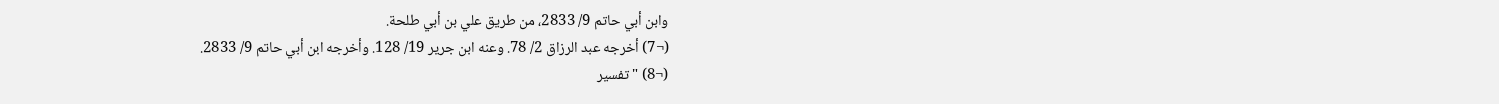وابن أبي حاتم 9/ 2833، من طريق علي بن أبي طلحة.
(¬7) أخرجه عبد الرزاق 2/ 78. وعنه ابن جرير 19/ 128. وأخرجه ابن أبي حاتم 9/ 2833.
(¬8) "تفسير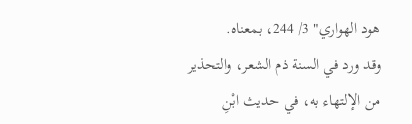هود الهواري" 3/ 244، بمعناه.
وقد ورد في السنة ذم الشعر، والتحذير من الإلتهاء به، في حديث ابْنِ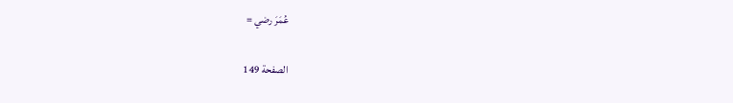عُمَرَ رضي =

الصفحة 149